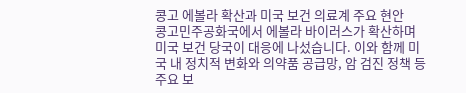콩고 에볼라 확산과 미국 보건 의료계 주요 현안
콩고민주공화국에서 에볼라 바이러스가 확산하며 미국 보건 당국이 대응에 나섰습니다. 이와 함께 미국 내 정치적 변화와 의약품 공급망, 암 검진 정책 등 주요 보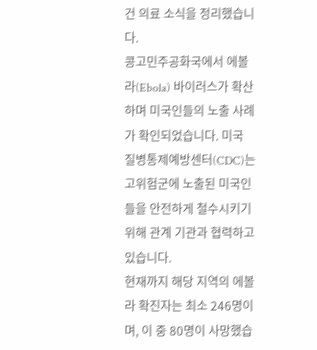건 의료 소식을 정리했습니다.
콩고민주공화국에서 에볼라(Ebola) 바이러스가 확산하며 미국인들의 노출 사례가 확인되었습니다. 미국 질병통제예방센터(CDC)는 고위험군에 노출된 미국인들을 안전하게 철수시키기 위해 관계 기관과 협력하고 있습니다.
현재까지 해당 지역의 에볼라 확진자는 최소 246명이며, 이 중 80명이 사망했습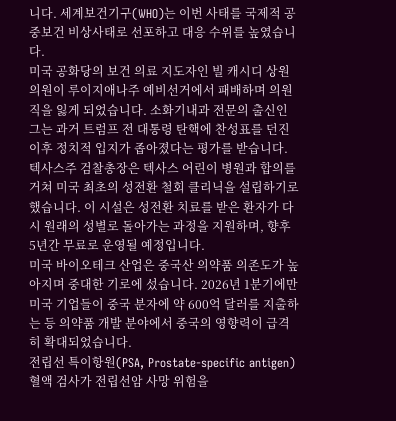니다. 세계보건기구(WHO)는 이번 사태를 국제적 공중보건 비상사태로 선포하고 대응 수위를 높였습니다.
미국 공화당의 보건 의료 지도자인 빌 캐시디 상원의원이 루이지애나주 예비선거에서 패배하며 의원직을 잃게 되었습니다. 소화기내과 전문의 출신인 그는 과거 트럼프 전 대통령 탄핵에 찬성표를 던진 이후 정치적 입지가 좁아졌다는 평가를 받습니다.
텍사스주 검찰총장은 텍사스 어린이 병원과 합의를 거쳐 미국 최초의 성전환 철회 클리닉을 설립하기로 했습니다. 이 시설은 성전환 치료를 받은 환자가 다시 원래의 성별로 돌아가는 과정을 지원하며, 향후 5년간 무료로 운영될 예정입니다.
미국 바이오테크 산업은 중국산 의약품 의존도가 높아지며 중대한 기로에 섰습니다. 2026년 1분기에만 미국 기업들이 중국 분자에 약 600억 달러를 지출하는 등 의약품 개발 분야에서 중국의 영향력이 급격히 확대되었습니다.
전립선 특이항원(PSA, Prostate-specific antigen) 혈액 검사가 전립선암 사망 위험을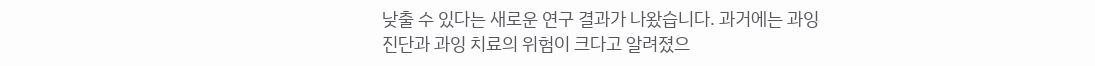낮출 수 있다는 새로운 연구 결과가 나왔습니다. 과거에는 과잉 진단과 과잉 치료의 위험이 크다고 알려졌으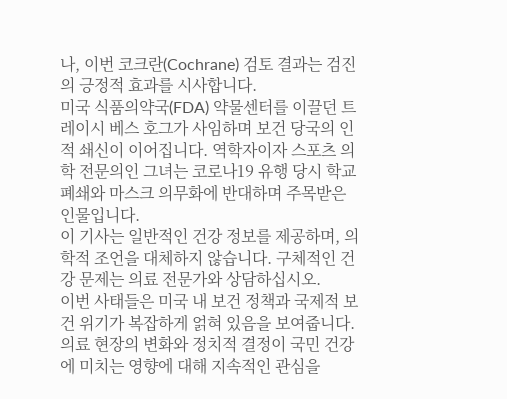나, 이번 코크란(Cochrane) 검토 결과는 검진의 긍정적 효과를 시사합니다.
미국 식품의약국(FDA) 약물센터를 이끌던 트레이시 베스 호그가 사임하며 보건 당국의 인적 쇄신이 이어집니다. 역학자이자 스포츠 의학 전문의인 그녀는 코로나19 유행 당시 학교 폐쇄와 마스크 의무화에 반대하며 주목받은 인물입니다.
이 기사는 일반적인 건강 정보를 제공하며, 의학적 조언을 대체하지 않습니다. 구체적인 건강 문제는 의료 전문가와 상담하십시오.
이번 사태들은 미국 내 보건 정책과 국제적 보건 위기가 복잡하게 얽혀 있음을 보여줍니다. 의료 현장의 변화와 정치적 결정이 국민 건강에 미치는 영향에 대해 지속적인 관심을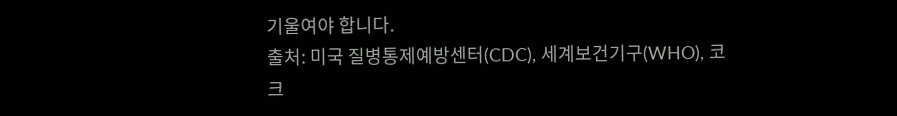기울여야 합니다.
출처: 미국 질병통제예방센터(CDC), 세계보건기구(WHO), 코크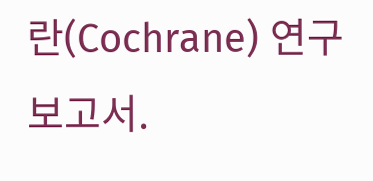란(Cochrane) 연구 보고서.